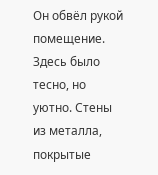Он обвёл рукой помещение. Здесь было тесно, но уютно. Стены из металла, покрытые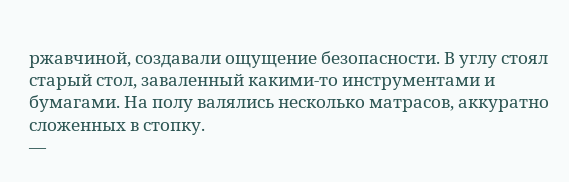ржавчиной, создавали ощущение безопасности. В углу стоял старый стол, заваленный какими-то инструментами и бумагами. На полу валялись несколько матрасов, аккуратно сложенных в стопку.
—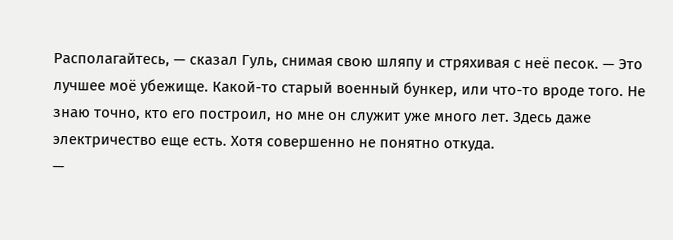Располагайтесь, — сказал Гуль, снимая свою шляпу и стряхивая с неё песок. — Это лучшее моё убежище. Какой-то старый военный бункер, или что-то вроде того. Не знаю точно, кто его построил, но мне он служит уже много лет. Здесь даже электричество еще есть. Хотя совершенно не понятно откуда.
—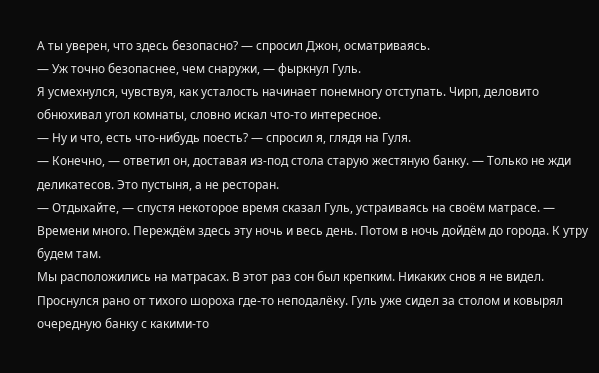А ты уверен, что здесь безопасно? — спросил Джон, осматриваясь.
— Уж точно безопаснее, чем снаружи, — фыркнул Гуль.
Я усмехнулся, чувствуя, как усталость начинает понемногу отступать. Чирп, деловито обнюхивал угол комнаты, словно искал что-то интересное.
— Ну и что, есть что-нибудь поесть? — спросил я, глядя на Гуля.
— Конечно, — ответил он, доставая из-под стола старую жестяную банку. — Только не жди деликатесов. Это пустыня, а не ресторан.
— Отдыхайте, — спустя некоторое время сказал Гуль, устраиваясь на своём матрасе. — Времени много. Переждём здесь эту ночь и весь день. Потом в ночь дойдём до города. К утру будем там.
Мы расположились на матрасах. В этот раз сон был крепким. Никаких снов я не видел. Проснулся рано от тихого шороха где-то неподалёку. Гуль уже сидел за столом и ковырял очередную банку с какими-то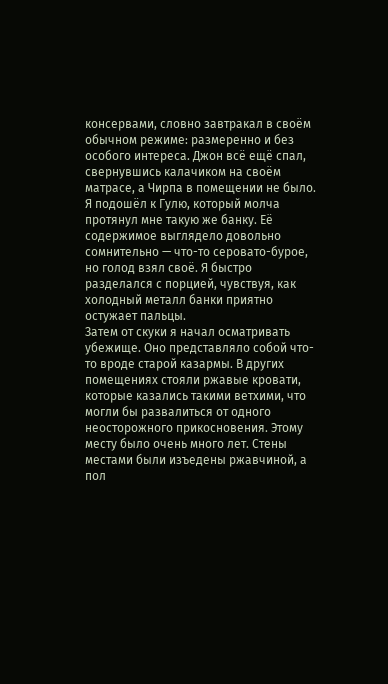консервами, словно завтракал в своём обычном режиме: размеренно и без особого интереса. Джон всё ещё спал, свернувшись калачиком на своём матрасе, а Чирпа в помещении не было.
Я подошёл к Гулю, который молча протянул мне такую же банку. Её содержимое выглядело довольно сомнительно — что-то серовато-бурое, но голод взял своё. Я быстро разделался с порцией, чувствуя, как холодный металл банки приятно остужает пальцы.
Затем от скуки я начал осматривать убежище. Оно представляло собой что-то вроде старой казармы. В других помещениях стояли ржавые кровати, которые казались такими ветхими, что могли бы развалиться от одного неосторожного прикосновения. Этому месту было очень много лет. Стены местами были изъедены ржавчиной, а пол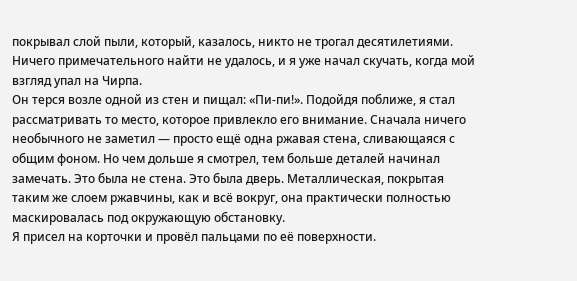покрывал слой пыли, который, казалось, никто не трогал десятилетиями. Ничего примечательного найти не удалось, и я уже начал скучать, когда мой взгляд упал на Чирпа.
Он терся возле одной из стен и пищал: «Пи-пи!». Подойдя поближе, я стал рассматривать то место, которое привлекло его внимание. Сначала ничего необычного не заметил — просто ещё одна ржавая стена, сливающаяся с общим фоном. Но чем дольше я смотрел, тем больше деталей начинал замечать. Это была не стена. Это была дверь. Металлическая, покрытая таким же слоем ржавчины, как и всё вокруг, она практически полностью маскировалась под окружающую обстановку.
Я присел на корточки и провёл пальцами по её поверхности.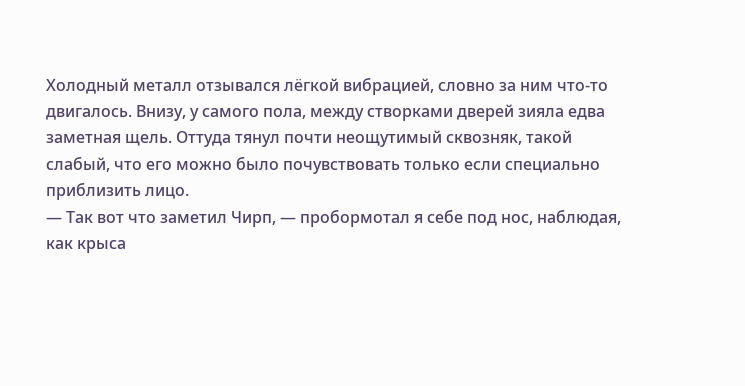Холодный металл отзывался лёгкой вибрацией, словно за ним что-то двигалось. Внизу, у самого пола, между створками дверей зияла едва заметная щель. Оттуда тянул почти неощутимый сквозняк, такой слабый, что его можно было почувствовать только если специально приблизить лицо.
— Так вот что заметил Чирп, — пробормотал я себе под нос, наблюдая, как крыса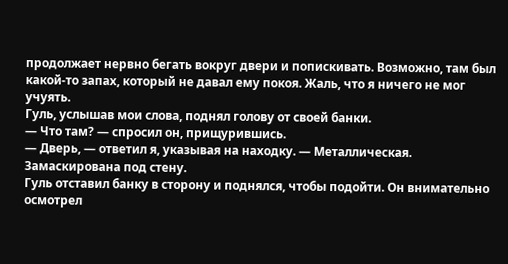продолжает нервно бегать вокруг двери и попискивать. Возможно, там был какой-то запах, который не давал ему покоя. Жаль, что я ничего не мог учуять.
Гуль, услышав мои слова, поднял голову от своей банки.
— Что там? — спросил он, прищурившись.
— Дверь, — ответил я, указывая на находку. — Металлическая. Замаскирована под стену.
Гуль отставил банку в сторону и поднялся, чтобы подойти. Он внимательно осмотрел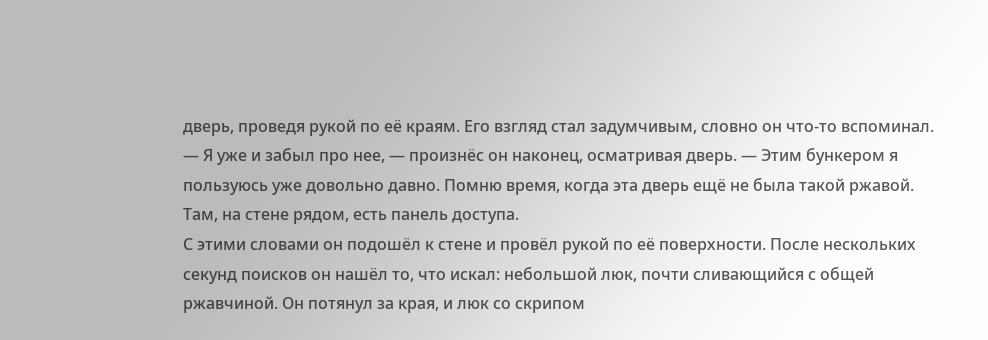дверь, проведя рукой по её краям. Его взгляд стал задумчивым, словно он что-то вспоминал.
— Я уже и забыл про нее, — произнёс он наконец, осматривая дверь. — Этим бункером я пользуюсь уже довольно давно. Помню время, когда эта дверь ещё не была такой ржавой. Там, на стене рядом, есть панель доступа.
С этими словами он подошёл к стене и провёл рукой по её поверхности. После нескольких секунд поисков он нашёл то, что искал: небольшой люк, почти сливающийся с общей ржавчиной. Он потянул за края, и люк со скрипом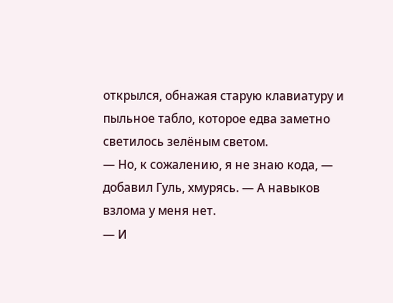открылся, обнажая старую клавиатуру и пыльное табло, которое едва заметно светилось зелёным светом.
— Но, к сожалению, я не знаю кода, — добавил Гуль, хмурясь. — А навыков взлома у меня нет.
— И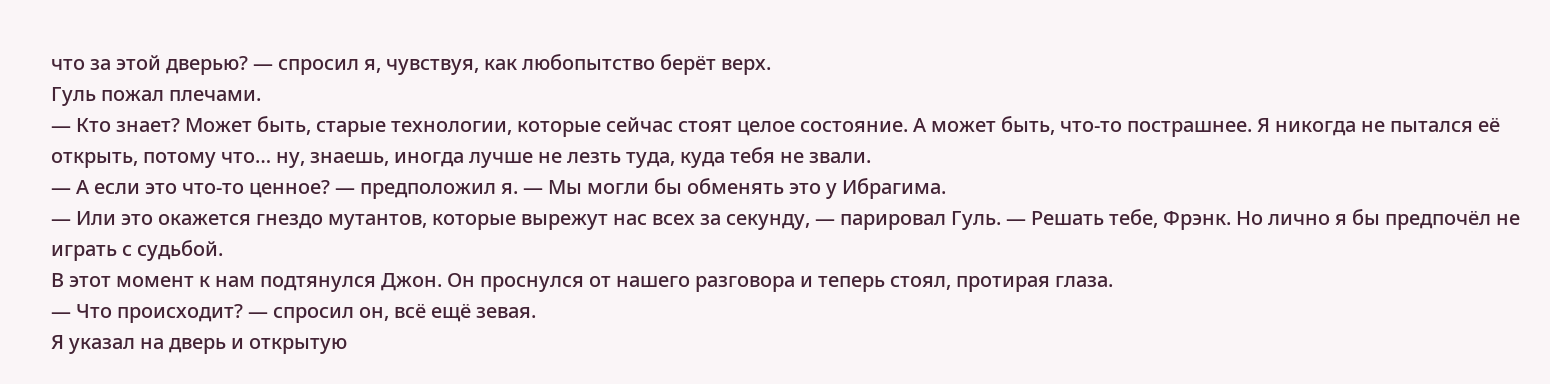что за этой дверью? — спросил я, чувствуя, как любопытство берёт верх.
Гуль пожал плечами.
— Кто знает? Может быть, старые технологии, которые сейчас стоят целое состояние. А может быть, что-то пострашнее. Я никогда не пытался её открыть, потому что… ну, знаешь, иногда лучше не лезть туда, куда тебя не звали.
— А если это что-то ценное? — предположил я. — Мы могли бы обменять это у Ибрагима.
— Или это окажется гнездо мутантов, которые вырежут нас всех за секунду, — парировал Гуль. — Решать тебе, Фрэнк. Но лично я бы предпочёл не играть с судьбой.
В этот момент к нам подтянулся Джон. Он проснулся от нашего разговора и теперь стоял, протирая глаза.
— Что происходит? — спросил он, всё ещё зевая.
Я указал на дверь и открытую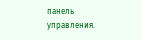панель управления.